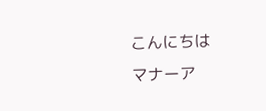こんにちは
マナーア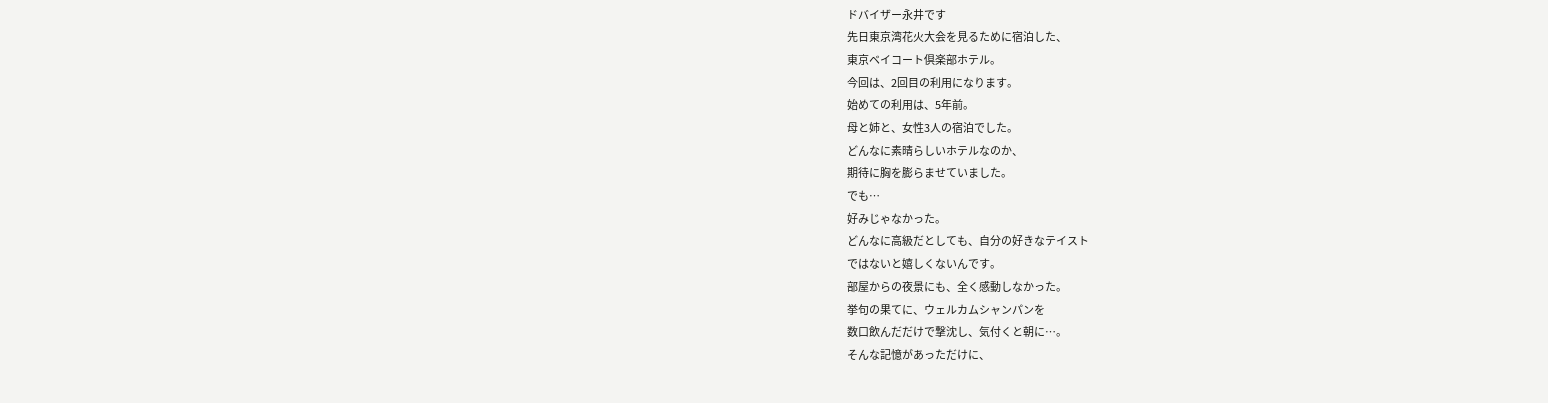ドバイザー永井です
先日東京湾花火大会を見るために宿泊した、
東京ベイコート倶楽部ホテル。
今回は、2回目の利用になります。
始めての利用は、5年前。
母と姉と、女性3人の宿泊でした。
どんなに素晴らしいホテルなのか、
期待に胸を膨らませていました。
でも…
好みじゃなかった。
どんなに高級だとしても、自分の好きなテイスト
ではないと嬉しくないんです。
部屋からの夜景にも、全く感動しなかった。
挙句の果てに、ウェルカムシャンパンを
数口飲んだだけで撃沈し、気付くと朝に…。
そんな記憶があっただけに、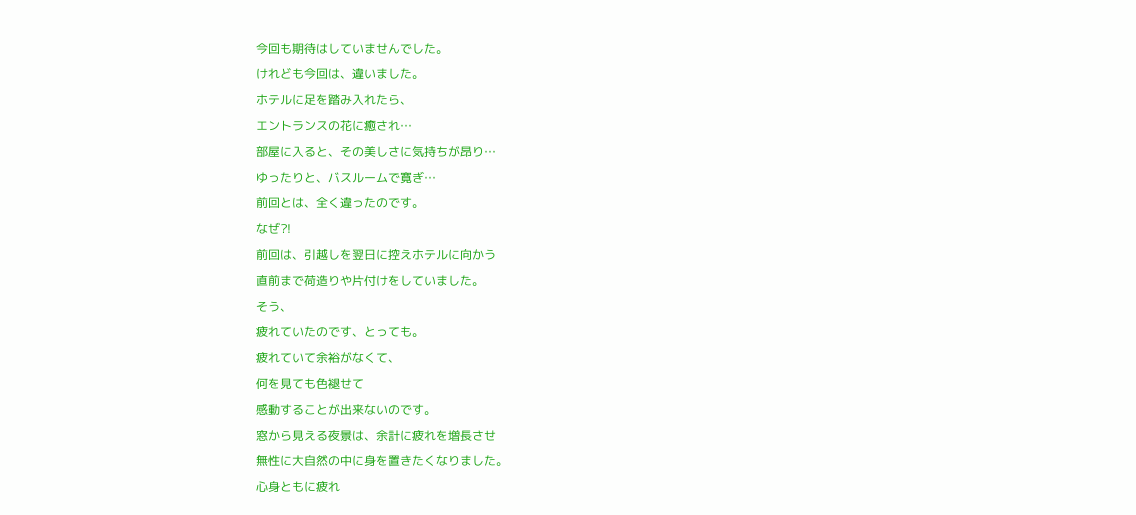今回も期待はしていませんでした。
けれども今回は、違いました。
ホテルに足を踏み入れたら、
エントランスの花に癒され…
部屋に入ると、その美しさに気持ちが昂り…
ゆったりと、バスルームで寛ぎ…
前回とは、全く違ったのです。
なぜ⁈
前回は、引越しを翌日に控えホテルに向かう
直前まで荷造りや片付けをしていました。
そう、
疲れていたのです、とっても。
疲れていて余裕がなくて、
何を見ても色褪せて
感動することが出来ないのです。
窓から見える夜景は、余計に疲れを増長させ
無性に大自然の中に身を置きたくなりました。
心身ともに疲れ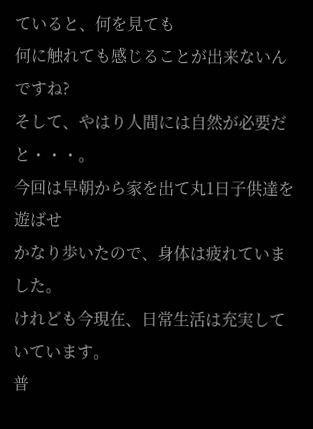ていると、何を見ても
何に触れても感じることが出来ないんですね?
そして、やはり人間には自然が必要だと・・・。
今回は早朝から家を出て丸1日子供達を遊ばせ
かなり歩いたので、身体は疲れていました。
けれども今現在、日常生活は充実していています。
普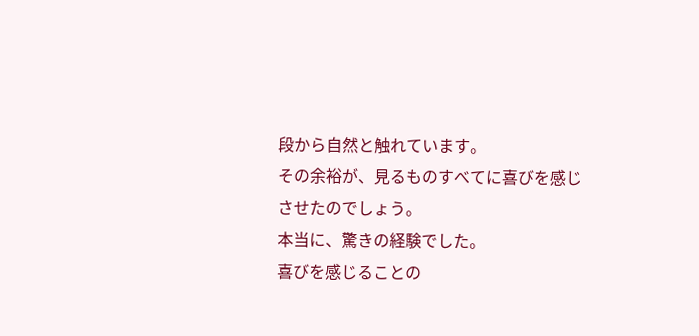段から自然と触れています。
その余裕が、見るものすべてに喜びを感じ
させたのでしょう。
本当に、驚きの経験でした。
喜びを感じることの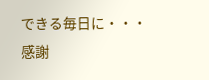できる毎日に・・・
感謝